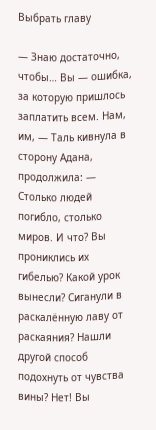Выбрать главу

— Знаю достаточно, чтобы… Вы — ошибка, за которую пришлось заплатить всем. Нам, им, — Таль кивнула в сторону Адана, продолжила: — Столько людей погибло, столько миров. И что? Вы прониклись их гибелью? Какой урок вынесли? Сиганули в раскалённую лаву от раскаяния? Нашли другой способ подохнуть от чувства вины? Нет! Вы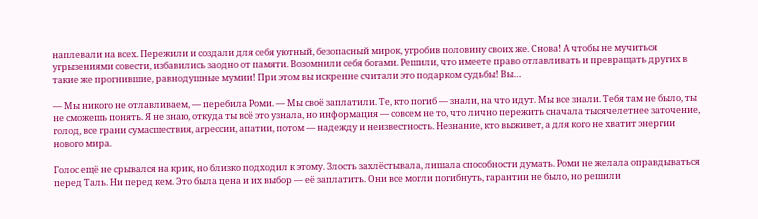наплевали на всех. Пережили и создали для себя уютный, безопасный мирок, угробив половину своих же. Снова! А чтобы не мучиться угрызениями совести, избавились заодно от памяти. Возомнили себя богами. Решили, что имеете право отлавливать и превращать других в такие же прогнившие, равнодушные мумии! При этом вы искренне считали это подарком судьбы! Вы…

— Мы никого не отлавливаем, — перебила Роми. — Мы своё заплатили. Те, кто погиб — знали, на что идут. Мы все знали. Тебя там не было, ты не сможешь понять. Я не знаю, откуда ты всё это узнала, но информация — совсем не то, что лично пережить сначала тысячелетнее заточение, голод, все грани сумасшествия, агрессии, апатии, потом — надежду и неизвестность. Незнание, кто выживет, а для кого не хватит энергии нового мира.

Голос ещё не срывался на крик, но близко подходил к этому. Злость захлёстывала, лишала способности думать. Роми не желала оправдываться перед Таль. Ни перед кем. Это была цена и их выбор — её заплатить. Они все могли погибнуть, гарантии не было, но решили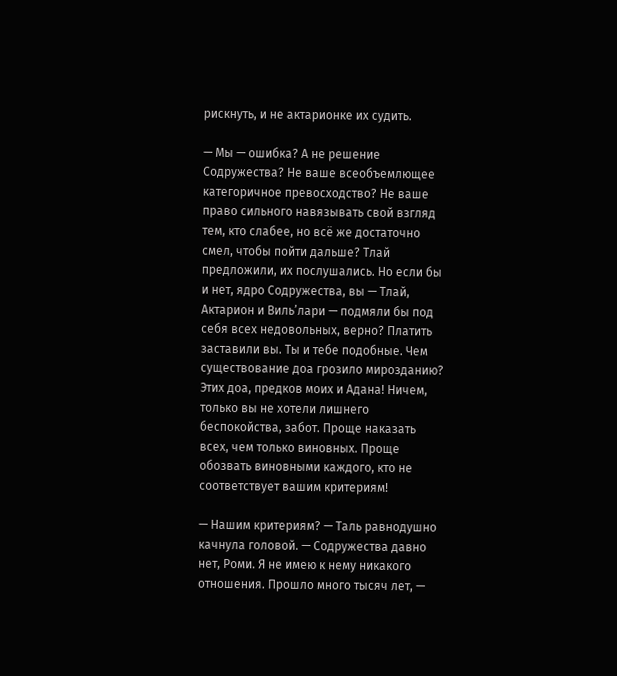рискнуть, и не актарионке их судить.

— Мы — ошибка? А не решение Содружества? Не ваше всеобъемлющее категоричное превосходство? Не ваше право сильного навязывать свой взгляд тем, кто слабее, но всё же достаточно смел, чтобы пойти дальше? Тлай предложили, их послушались. Но если бы и нет, ядро Содружества, вы — Тлай, Актарион и Вильʼлари — подмяли бы под себя всех недовольных, верно? Платить заставили вы. Ты и тебе подобные. Чем существование доа грозило мирозданию? Этих доа, предков моих и Адана! Ничем, только вы не хотели лишнего беспокойства, забот. Проще наказать всех, чем только виновных. Проще обозвать виновными каждого, кто не соответствует вашим критериям!

— Нашим критериям? — Таль равнодушно качнула головой. — Содружества давно нет, Роми. Я не имею к нему никакого отношения. Прошло много тысяч лет, —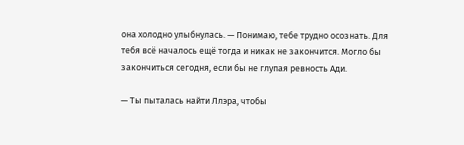она холодно улыбнулась. — Понимаю, тебе трудно осознать. Для тебя всё началось ещё тогда и никак не закончится. Могло бы закончиться сегодня, если бы не глупая ревность Ади.

— Ты пыталась найти Ллэра, чтобы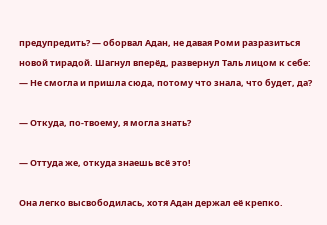предупредить? — оборвал Адан, не давая Роми разразиться новой тирадой. Шагнул вперёд, развернул Таль лицом к себе: — Не смогла и пришла сюда, потому что знала, что будет, да?

— Откуда, по-твоему, я могла знать?

— Оттуда же, откуда знаешь всё это!

Она легко высвободилась, хотя Адан держал её крепко.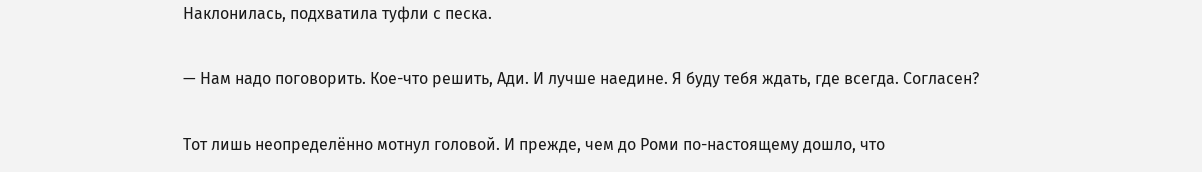Наклонилась, подхватила туфли с песка.

— Нам надо поговорить. Кое-что решить, Ади. И лучше наедине. Я буду тебя ждать, где всегда. Согласен?

Тот лишь неопределённо мотнул головой. И прежде, чем до Роми по-настоящему дошло, что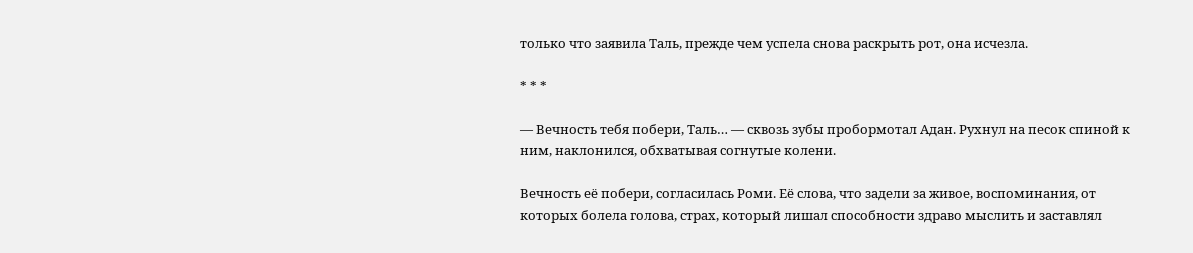только что заявила Таль, прежде чем успела снова раскрыть рот, она исчезла.

* * *

— Вечность тебя побери, Таль… — сквозь зубы пробормотал Адан. Рухнул на песок спиной к ним, наклонился, обхватывая согнутые колени.

Вечность её побери, согласилась Роми. Её слова, что задели за живое, воспоминания, от которых болела голова, страх, который лишал способности здраво мыслить и заставлял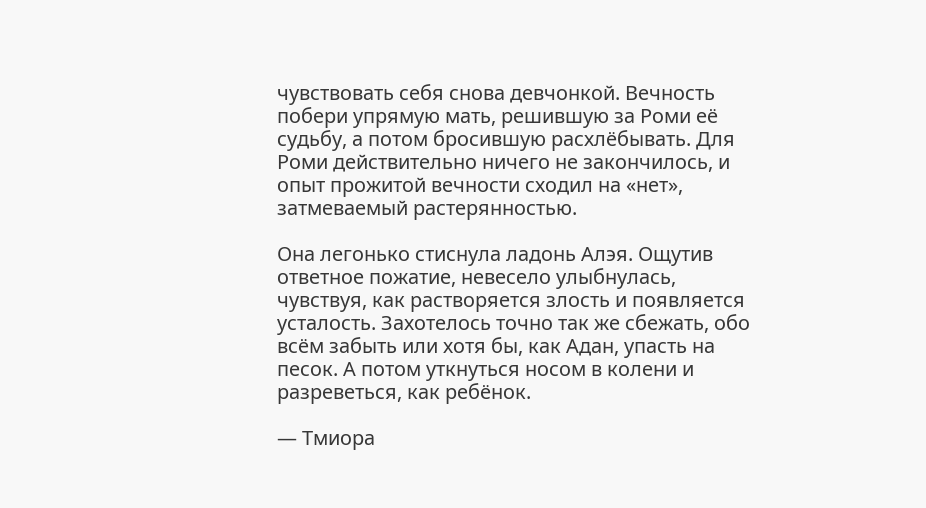чувствовать себя снова девчонкой. Вечность побери упрямую мать, решившую за Роми её судьбу, а потом бросившую расхлёбывать. Для Роми действительно ничего не закончилось, и опыт прожитой вечности сходил на «нет», затмеваемый растерянностью.

Она легонько стиснула ладонь Алэя. Ощутив ответное пожатие, невесело улыбнулась, чувствуя, как растворяется злость и появляется усталость. Захотелось точно так же сбежать, обо всём забыть или хотя бы, как Адан, упасть на песок. А потом уткнуться носом в колени и разреветься, как ребёнок.

— Тмиора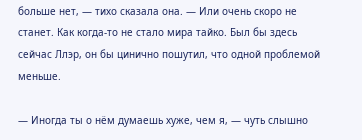больше нет, — тихо сказала она. — Или очень скоро не станет. Как когда-то не стало мира тайко. Был бы здесь сейчас Ллэр, он бы цинично пошутил, что одной проблемой меньше.

— Иногда ты о нём думаешь хуже, чем я, — чуть слышно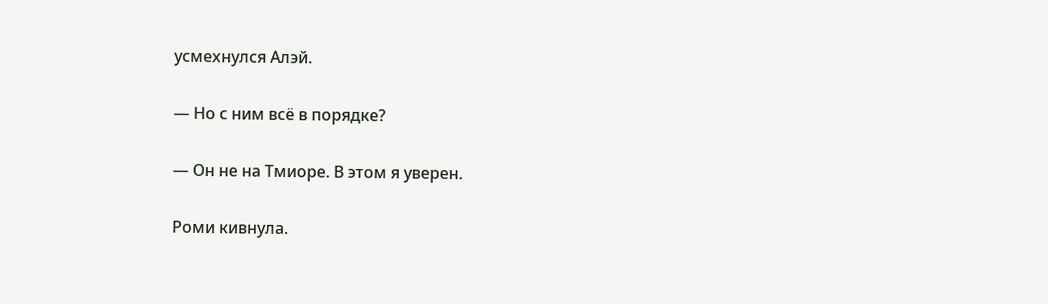усмехнулся Алэй.

— Но с ним всё в порядке?

— Он не на Тмиоре. В этом я уверен.

Роми кивнула.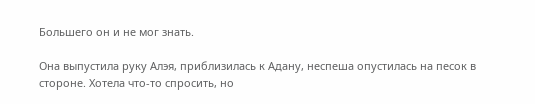Большего он и не мог знать.

Она выпустила руку Алэя, приблизилась к Адану, неспеша опустилась на песок в стороне. Хотела что-то спросить, но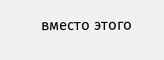вместо этого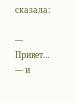сказала:

— Привет… — и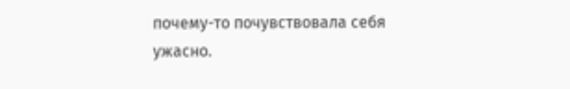почему-то почувствовала себя ужасно.